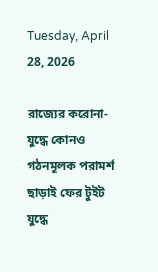Tuesday, April 28, 2026

রাজ্যের করোনা-যুদ্ধে কোনও গঠনমূলক পরামর্শ ছাড়াই ফের টুইট যুদ্ধে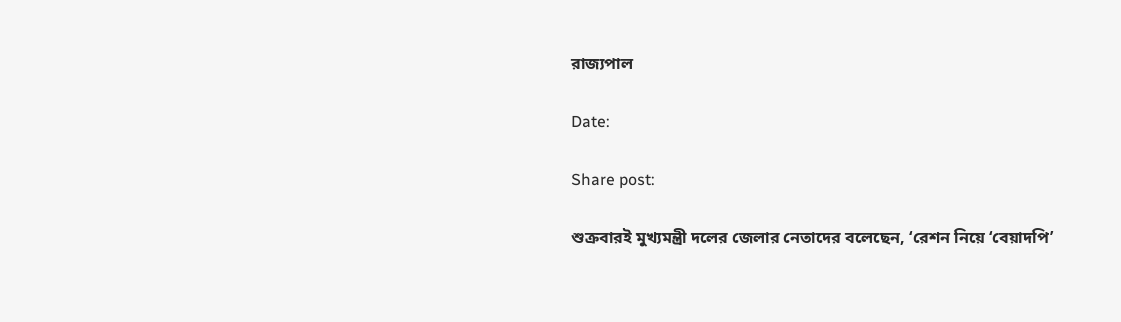রাজ্যপাল

Date:

Share post:

শুক্রবারই মুখ্যমন্ত্রী দলের জেলার নেতাদের বলেছেন, ‘রেশন নিয়ে ‘বেয়াদপি’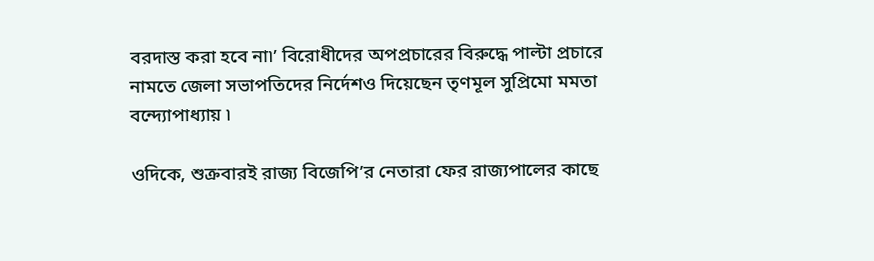বরদাস্ত করা হবে না৷’ বিরোধীদের অপপ্রচারের বিরুদ্ধে পাল্টা প্রচারে নামতে জেলা সভাপতিদের নির্দেশও দিয়েছেন তৃণমূল সুপ্রিমো মমতা বন্দ্যোপাধ্যায় ৷

ওদিকে, শুক্রবারই রাজ্য বিজেপি’র নেতারা ফের রাজ্যপালের কাছে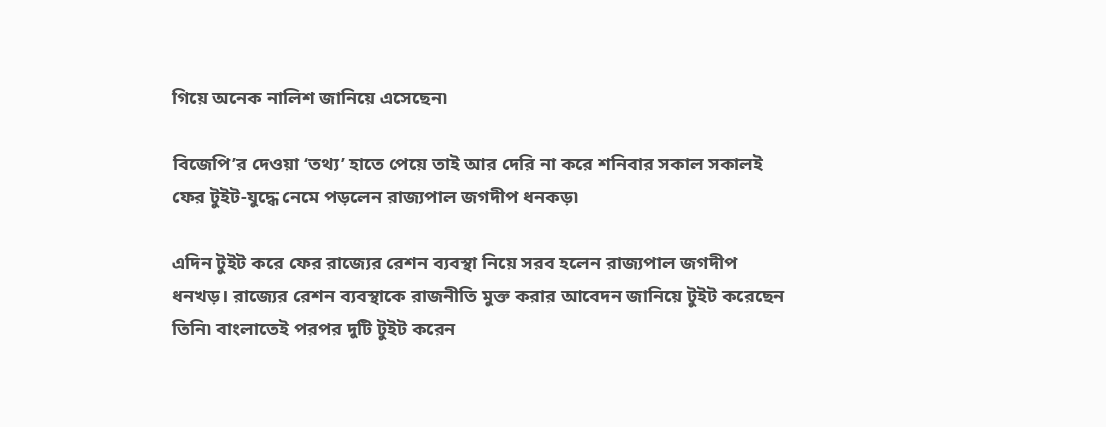গিয়ে অনেক নালিশ জানিয়ে এসেছেন৷

বিজেপি’র দেওয়া ‘তথ্য’ হাতে পেয়ে তাই আর দেরি না করে শনিবার সকাল সকালই ফের টুইট-যুদ্ধে নেমে পড়লেন রাজ্যপাল জগদীপ ধনকড়৷

এদিন টুইট করে ফের রাজ্যের রেশন ব্যবস্থা নিয়ে সরব হলেন রাজ্যপাল জগদীপ ধনখড়। রাজ্যের রেশন ব্যবস্থাকে রাজনীতি মুক্ত করার আবেদন জানিয়ে টুইট করেছেন তিনি৷ বাংলাতেই পরপর দুটি টুইট করেন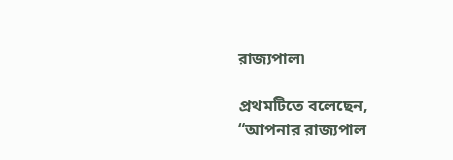রাজ্যপাল৷

প্রথমটিতে বলেছেন,
“আপনার রাজ্যপাল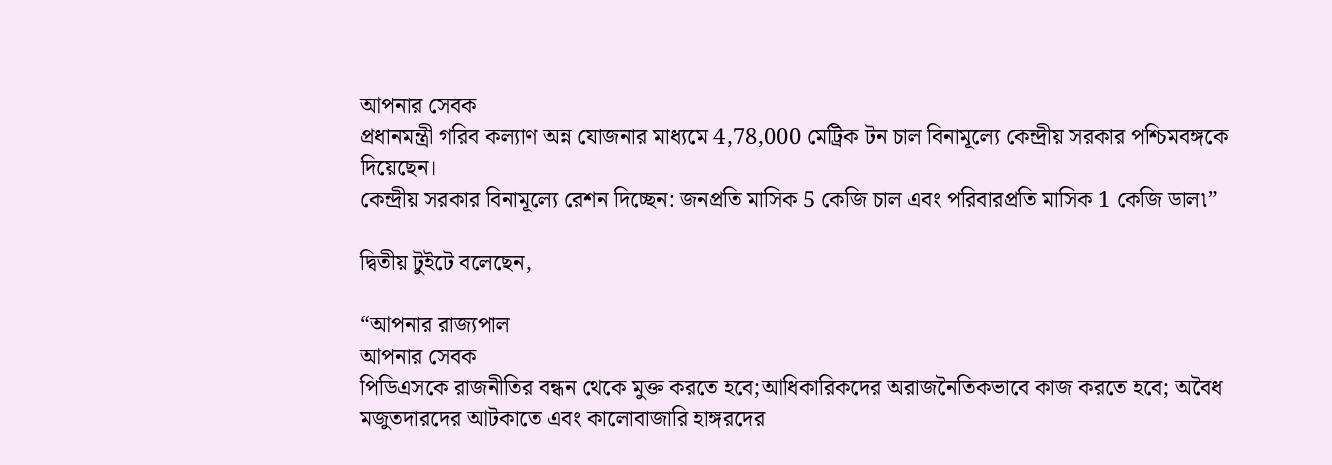আপনার সেবক
প্রধানমন্ত্রী গরিব কল্যাণ অন্ন যোজনার মাধ্যমে 4,78,000 মেট্রিক টন চাল বিনামূল্যে কেন্দ্রীয় সরকার পশ্চিমবঙ্গকে দিয়েছেন।
কেন্দ্রীয় সরকার বিনামূল্যে রেশন দিচ্ছেন: জনপ্রতি মাসিক 5 কেজি চাল এবং পরিবারপ্রতি মাসিক 1 কেজি ডাল৷”

দ্বিতীয় টুইটে বলেছেন,

“আপনার রাজ্যপাল
আপনার সেবক
পিডিএসকে রাজনীতির বন্ধন থেকে মুক্ত করতে হবে;আধিকারিকদের অরাজনৈতিকভাবে কাজ করতে হবে; অবৈধ মজুতদারদের আটকাতে এবং কালোবাজারি হাঙ্গরদের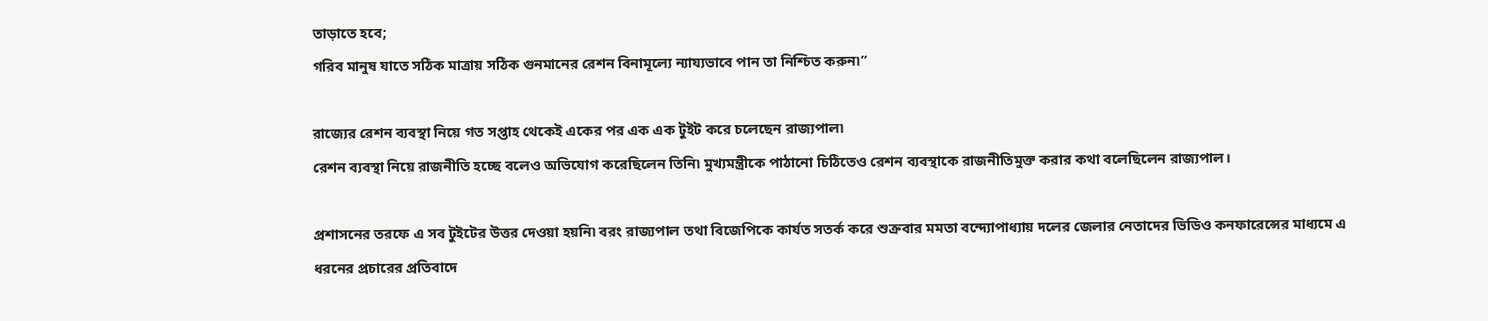তাড়াতে হবে;
গরিব মানুষ যাতে সঠিক মাত্রায় সঠিক গুনমানের রেশন বিনামূল্যে ন্যায্যভাবে পান তা নিশ্চিত করুন৷”

রাজ্যের রেশন ব্যবস্থা নিয়ে গত সপ্তাহ থেকেই একের পর এক এক টুইট করে চলেছেন রাজ্যপাল৷
রেশন ব্যবস্থা নিয়ে রাজনীতি হচ্ছে বলেও অভিযোগ করেছিলেন তিনি৷ মুখ্যমন্ত্রীকে পাঠানো চিঠিতেও রেশন ব্যবস্থাকে রাজনীতিমুক্ত করার কথা বলেছিলেন রাজ্যপাল।

প্রশাসনের তরফে এ সব টুইটের উত্তর দেওয়া হয়নি৷ বরং রাজ্যপাল তথা বিজেপিকে কার্যত সতর্ক করে শুক্রবার মমতা বন্দ্যোপাধ্যায় দলের জেলার নেতাদের ভিডিও কনফারেন্সের মাধ্যমে এ ধরনের প্রচারের প্রতিবাদে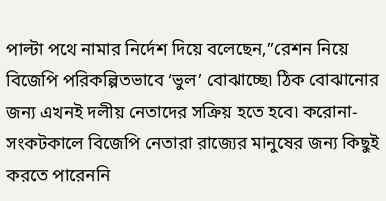পাল্টা পথে নামার নির্দেশ দিয়ে বলেছেন,”রেশন নিয়ে বিজেপি পরিকল্পিতভাবে ‘ভুল’ বোঝাচ্ছে৷ ঠিক বোঝানোর জন্য এখনই দলীয় নেতাদের সক্রিয় হতে হবে৷ করোনা- সংকটকালে বিজেপি নেতারা রাজ্যের মানুষের জন্য কিছুই করতে পারেননি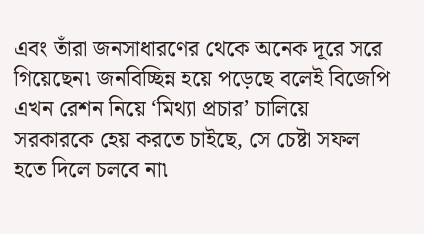এবং তাঁরা জনসাধারণের থেকে অনেক দূরে সরে গিয়েছেন৷ জনবিচ্ছিন্ন হয়ে পড়েছে বলেই বিজেপি এখন রেশন নিয়ে ‘মিথ্যা প্রচার’ চালিয়ে সরকারকে হেয় করতে চাইছে, সে চেষ্টা সফল হতে দিলে চলবে না৷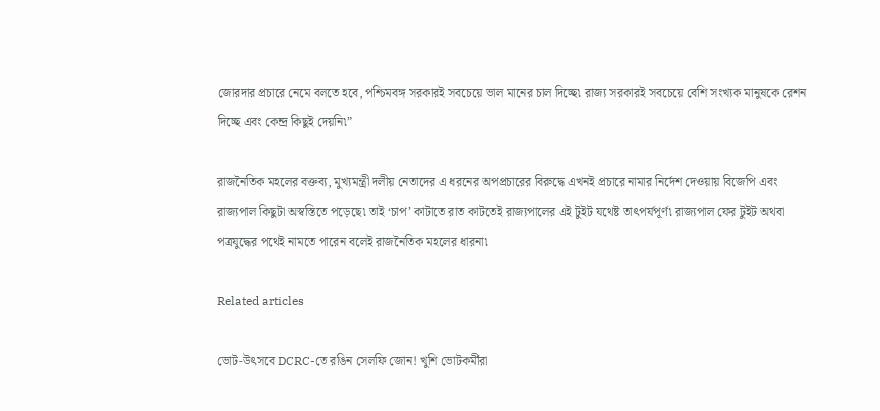জোরদার প্রচারে নেমে বলতে হবে, পশ্চিমবঙ্গ সরকারই সবচেয়ে ভাল মানের চাল দিচ্ছে৷ রাজ্য সরকারই সবচেয়ে বেশি সংখ্যক মানুষকে রেশন দিচ্ছে এবং কেন্দ্র কিছুই দেয়নি৷”

রাজনৈতিক মহলের বক্তব্য, মুখ্যমন্ত্রী দলীয় নেতাদের এ ধরনের অপপ্রচারের বিরুদ্ধে এখনই প্রচারে নামার নির্দেশ দেওয়ায় বিজেপি এবং রাজ্যপাল কিছুটা অস্বস্তিতে পড়েছে৷ তাই ‘চাপ’ কাটাতে রাত কাটতেই রাজ্যপালের এই টুইট যথেষ্ট তাৎপর্যপূর্ণ৷ রাজ্যপাল ফের টুইট অথবা পত্রযুদ্ধের পথেই নামতে পারেন বলেই রাজনৈতিক মহলের ধারনা৷

Related articles

ভোট-উৎসবে DCRC-তে রঙিন সেলফি জোন! খুশি ভোটকর্মীরা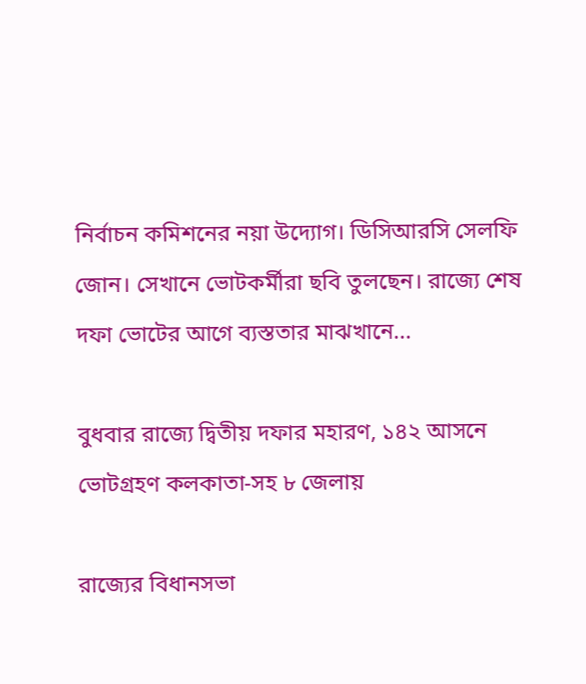নির্বাচন কমিশনের নয়া উদ্যোগ। ডিসিআরসি সেলফি জোন। সেখানে ভোটকর্মীরা ছবি তুলছেন। রাজ্যে শেষ দফা ভোটের আগে ব্যস্ততার মাঝখানে...

বুধবার রাজ্যে দ্বিতীয় দফার মহারণ, ১৪২ আসনে ভোটগ্রহণ কলকাতা-সহ ৮ জেলায়

রাজ্যের বিধানসভা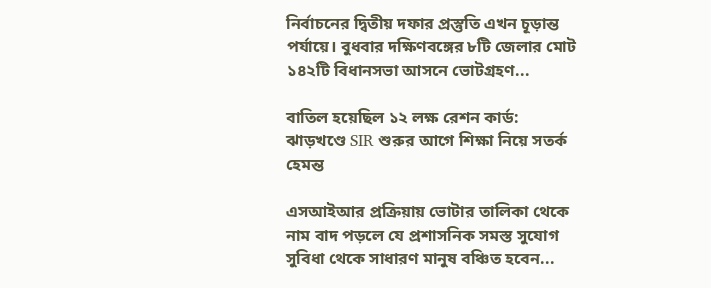নির্বাচনের দ্বিতীয় দফার প্রস্তুতি এখন চূড়ান্ত পর্যায়ে। বুধবার দক্ষিণবঙ্গের ৮টি জেলার মোট ১৪২টি বিধানসভা আসনে ভোটগ্রহণ...

বাতিল হয়েছিল ১২ লক্ষ রেশন কার্ড: ঝাড়খণ্ডে SIR শুরুর আগে শিক্ষা নিয়ে সতর্ক হেমন্ত

এসআইআর প্রক্রিয়ায় ভোটার তালিকা থেকে নাম বাদ পড়লে যে প্রশাসনিক সমস্ত সুযোগ সুবিধা থেকে সাধারণ মানুষ বঞ্চিত হবেন...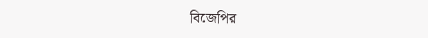বিজেপির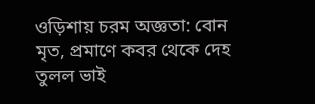ওড়িশায় চরম অজ্ঞতা: বোন মৃত, প্রমাণে কবর থেকে দেহ তুলল ভাই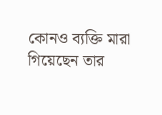কোনও ব্যক্তি মারা গিয়েছেন তার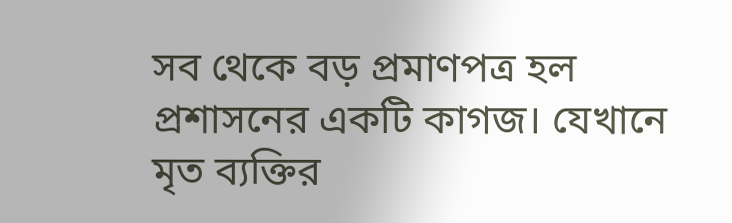সব থেকে বড় প্রমাণপত্র হল প্রশাসনের একটি কাগজ। যেখানে মৃত ব্যক্তির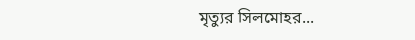মৃত্যুর সিলমোহর...